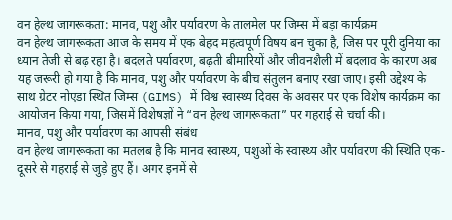वन हेल्थ जागरूकता: मानव, पशु और पर्यावरण के तालमेल पर जिम्स में बड़ा कार्यक्रम
वन हेल्थ जागरूकता आज के समय में एक बेहद महत्वपूर्ण विषय बन चुका है, जिस पर पूरी दुनिया का ध्यान तेजी से बढ़ रहा है। बदलते पर्यावरण, बढ़ती बीमारियों और जीवनशैली में बदलाव के कारण अब यह जरूरी हो गया है कि मानव, पशु और पर्यावरण के बीच संतुलन बनाए रखा जाए। इसी उद्देश्य के साथ ग्रेटर नोएडा स्थित जिम्स (GIMS) में विश्व स्वास्थ्य दिवस के अवसर पर एक विशेष कार्यक्रम का आयोजन किया गया, जिसमें विशेषज्ञों ने “वन हेल्थ जागरूकता” पर गहराई से चर्चा की।
मानव, पशु और पर्यावरण का आपसी संबंध
वन हेल्थ जागरूकता का मतलब है कि मानव स्वास्थ्य, पशुओं के स्वास्थ्य और पर्यावरण की स्थिति एक-दूसरे से गहराई से जुड़े हुए हैं। अगर इनमें से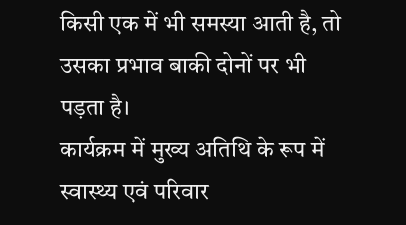किसी एक में भी समस्या आती है, तो उसका प्रभाव बाकी दोनों पर भी पड़ता है।
कार्यक्रम में मुख्य अतिथि के रूप में स्वास्थ्य एवं परिवार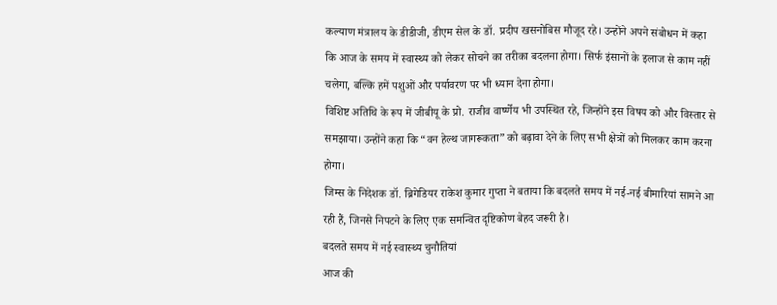कल्याण मंत्रालय के डीडीजी, डीएम सेल के डॉ. प्रदीप खसनोबिस मौजूद रहे। उन्होंने अपने संबोधन में कहा कि आज के समय में स्वास्थ्य को लेकर सोचने का तरीका बदलना होगा। सिर्फ इंसानों के इलाज से काम नहीं चलेगा, बल्कि हमें पशुओं और पर्यावरण पर भी ध्यान देना होगा।
विशिष्ट अतिथि के रूप में जीबीयू के प्रो. राजीव वार्ष्णेय भी उपस्थित रहे, जिन्होंने इस विषय को और विस्तार से समझाया। उन्होंने कहा कि “वन हेल्थ जागरूकता” को बढ़ावा देने के लिए सभी क्षेत्रों को मिलकर काम करना होगा।
जिम्स के निदेशक डॉ. ब्रिगेडियर राकेश कुमार गुप्ता ने बताया कि बदलते समय में नई-नई बीमारियां सामने आ रही हैं, जिनसे निपटने के लिए एक समन्वित दृष्टिकोण बेहद जरूरी है।
बदलते समय में नई स्वास्थ्य चुनौतियां
आज की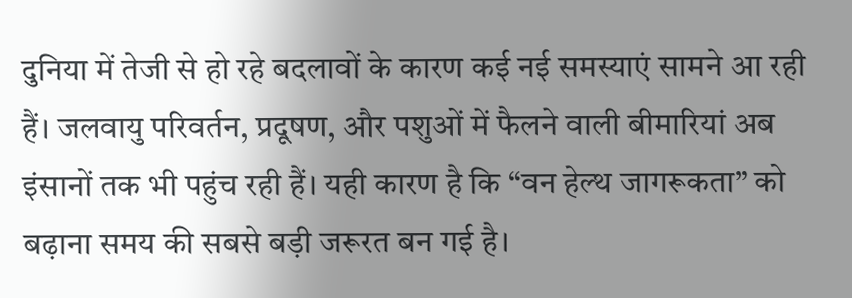दुनिया में तेजी से हो रहे बदलावों के कारण कई नई समस्याएं सामने आ रही हैं। जलवायु परिवर्तन, प्रदूषण, और पशुओं में फैलने वाली बीमारियां अब इंसानों तक भी पहुंच रही हैं। यही कारण है कि “वन हेल्थ जागरूकता” को बढ़ाना समय की सबसे बड़ी जरूरत बन गई है।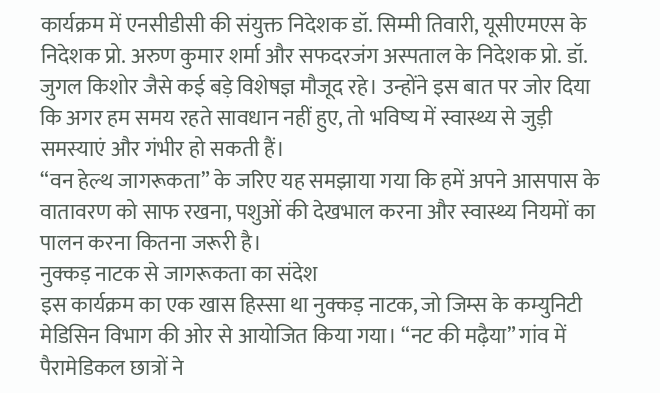कार्यक्रम में एनसीडीसी की संयुक्त निदेशक डॉ. सिम्मी तिवारी, यूसीएमएस के निदेशक प्रो. अरुण कुमार शर्मा और सफदरजंग अस्पताल के निदेशक प्रो. डॉ. जुगल किशोर जैसे कई बड़े विशेषज्ञ मौजूद रहे। उन्होंने इस बात पर जोर दिया कि अगर हम समय रहते सावधान नहीं हुए, तो भविष्य में स्वास्थ्य से जुड़ी समस्याएं और गंभीर हो सकती हैं।
“वन हेल्थ जागरूकता” के जरिए यह समझाया गया कि हमें अपने आसपास के वातावरण को साफ रखना, पशुओं की देखभाल करना और स्वास्थ्य नियमों का पालन करना कितना जरूरी है।
नुक्कड़ नाटक से जागरूकता का संदेश
इस कार्यक्रम का एक खास हिस्सा था नुक्कड़ नाटक, जो जिम्स के कम्युनिटी मेडिसिन विभाग की ओर से आयोजित किया गया। “नट की मढ़ैया” गांव में पैरामेडिकल छात्रों ने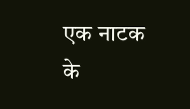एक नाटक के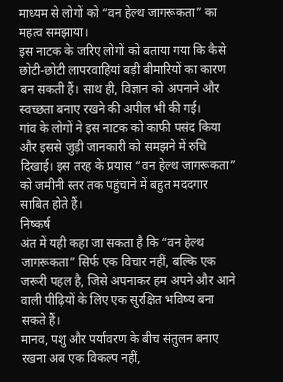माध्यम से लोगों को “वन हेल्थ जागरूकता” का महत्व समझाया।
इस नाटक के जरिए लोगों को बताया गया कि कैसे छोटी-छोटी लापरवाहियां बड़ी बीमारियों का कारण बन सकती हैं। साथ ही, विज्ञान को अपनाने और स्वच्छता बनाए रखने की अपील भी की गई।
गांव के लोगों ने इस नाटक को काफी पसंद किया और इससे जुड़ी जानकारी को समझने में रुचि दिखाई। इस तरह के प्रयास “वन हेल्थ जागरूकता” को जमीनी स्तर तक पहुंचाने में बहुत मददगार साबित होते हैं।
निष्कर्ष
अंत में यही कहा जा सकता है कि “वन हेल्थ जागरूकता” सिर्फ एक विचार नहीं, बल्कि एक जरूरी पहल है, जिसे अपनाकर हम अपने और आने वाली पीढ़ियों के लिए एक सुरक्षित भविष्य बना सकते हैं।
मानव, पशु और पर्यावरण के बीच संतुलन बनाए रखना अब एक विकल्प नहीं,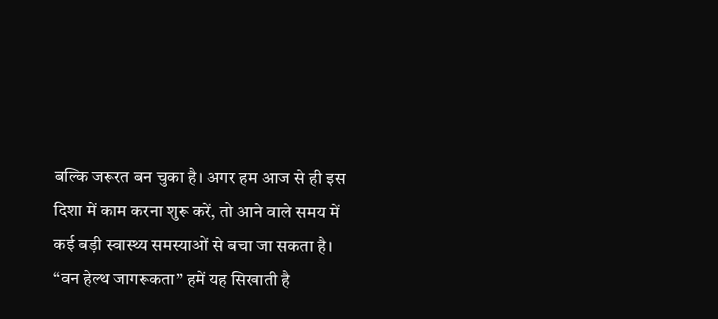बल्कि जरूरत बन चुका है। अगर हम आज से ही इस दिशा में काम करना शुरू करें, तो आने वाले समय में कई बड़ी स्वास्थ्य समस्याओं से बचा जा सकता है।
“वन हेल्थ जागरूकता” हमें यह सिखाती है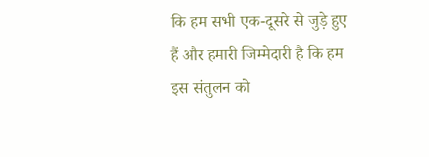कि हम सभी एक-दूसरे से जुड़े हुए हैं और हमारी जिम्मेदारी है कि हम इस संतुलन को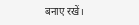बनाए रखें।